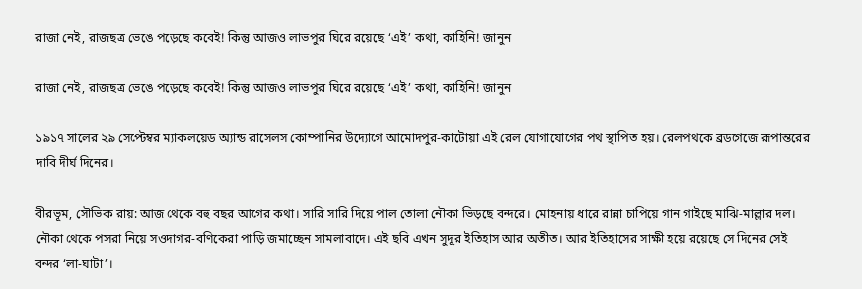রাজা নেই, রাজছত্র ভেঙে পড়েছে কবেই! কিন্তু আজও লাভপুর ঘিরে রয়েছে ‘এই’ কথা, কাহিনি! জানুন

রাজা নেই, রাজছত্র ভেঙে পড়েছে কবেই! কিন্তু আজও লাভপুর ঘিরে রয়েছে ‘এই’ কথা, কাহিনি! জানুন

১৯১৭ সালের ২৯ সেপ্টেম্বর ম্যাকলয়েড অ্যান্ড রাসেলস কোম্পানির উদ্যোগে আমোদপুর-কাটোয়া এই রেল যোগাযোগের পথ স্থাপিত হয়। রেলপথকে ব্রডগেজে রূপান্তরের দাবি দীর্ঘ দিনের।

বীরভূম, সৌভিক রায়: আজ থেকে বহু বছর আগের কথা। সারি সারি দিয়ে পাল তোলা নৌকা ভিড়ছে বন্দরে। মোহনায় ধারে রান্না চাপিয়ে গান গাইছে মাঝি-মাল্লার দল। নৌকা থেকে পসরা নিয়ে সওদাগর-বণিকেরা পাড়ি জমাচ্ছেন সামলাবাদে। এই ছবি এখন সুদূর ইতিহাস আর অতীত। আর ইতিহাসের সাক্ষী হয়ে রয়েছে সে দিনের সেই বন্দর ‘লা-ঘাটা’।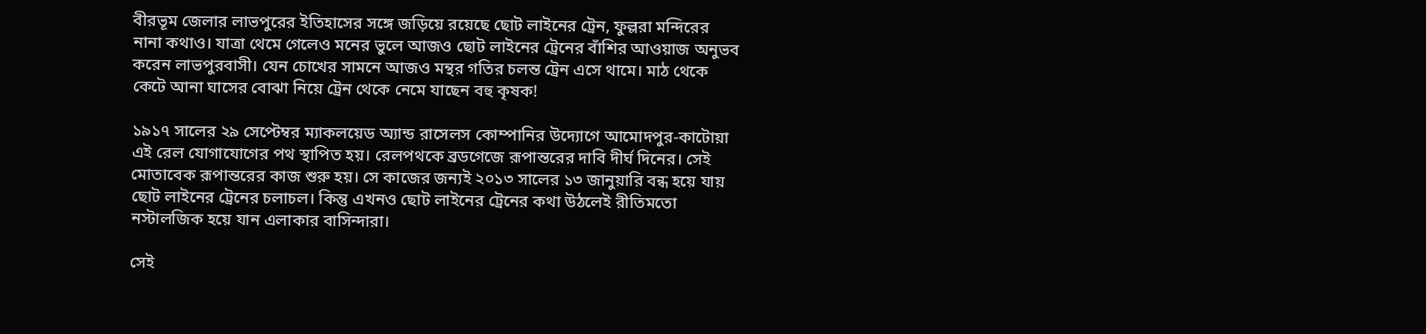বীরভূম জেলার লাভপুরের ইতিহাসের সঙ্গে জড়িয়ে রয়েছে ছোট লাইনের ট্রেন, ফুল্লরা মন্দিরের নানা কথাও। যাত্রা থেমে গেলেও মনের ভুলে আজও ছোট লাইনের ট্রেনের বাঁশির আওয়াজ অনুভব করেন লাভপুরবাসী। যেন চোখের সামনে আজও মন্থর গতির চলন্ত ট্রেন এসে থামে। মাঠ থেকে কেটে আনা ঘাসের বোঝা নিয়ে ট্রেন থেকে নেমে যাছেন বহু কৃষক!

১৯১৭ সালের ২৯ সেপ্টেম্বর ম্যাকলয়েড অ্যান্ড রাসেলস কোম্পানির উদ্যোগে আমোদপুর-কাটোয়া এই রেল যোগাযোগের পথ স্থাপিত হয়। রেলপথকে ব্রডগেজে রূপান্তরের দাবি দীর্ঘ দিনের। সেই মোতাবেক রূপান্তরের কাজ শুরু হয়। সে কাজের জন্যই ২০১৩ সালের ১৩ জানুয়ারি বন্ধ হয়ে যায় ছোট লাইনের ট্রেনের চলাচল। কিন্তু এখনও ছোট লাইনের ট্রেনের কথা উঠলেই রীতিমতো নস্টালজিক হয়ে যান এলাকার বাসিন্দারা।

সেই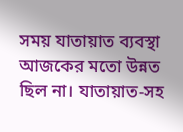সময় যাতায়াত ব্যবস্থা আজকের মতো উন্নত ছিল না। যাতায়াত-সহ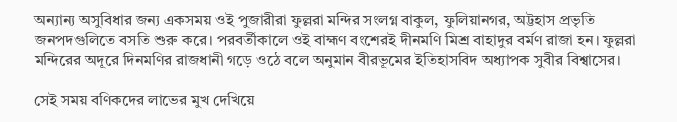অন্যান্য অসুবিধার জন্য একসময় ওই পুজারীরা ফুল্লরা মন্দির সংলগ্ন বাকুল, ফুলিয়ানগর, অট্টহাস প্রভৃতি জনপদগুলিতে বসতি শুরু করে। পরবর্তীকালে ওই বাহ্মণ বংশেরই দীনমণি মিশ্র বাহাদুর বর্মণ রাজা হন। ফুল্লরা মন্দিরের অদূরে দিনমণির রাজধানী গড়ে ওঠে বলে অনুমান বীরভূমের ইতিহাসবিদ অধ্যাপক সুবীর বিশ্বাসের।

সেই সময় বণিকদের লাভের মুখ দেখিয়ে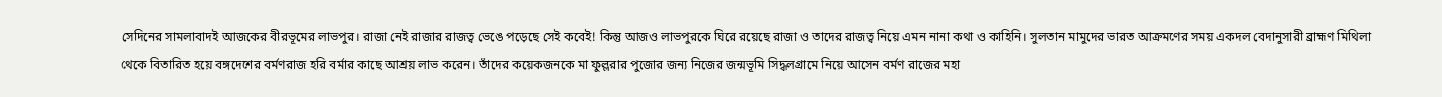সেদিনের সামলাবাদই আজকের বীরভূমের লাভপুর। রাজা নেই রাজার রাজত্ব ভেঙে পড়েছে সেই কবেই! কিন্তু আজও লাভপুরকে ঘিরে রয়েছে রাজা ও তাদের রাজত্ব নিয়ে এমন নানা কথা ও কাহিনি। সুলতান মামুদের ভারত আক্রমণের সময় একদল বেদানুসারী ব্রাহ্মণ মিথিলা থেকে বিতারিত হয়ে বঙ্গদেশের বর্মণরাজ হরি বর্মার কাছে আশ্রয় লাভ করেন। তাঁদের কয়েকজনকে মা ফুল্লরার পুজোর জন্য নিজের জন্মভূমি সিদ্ধলগ্রামে নিয়ে আসেন বর্মণ রাজের মহা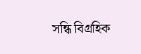সন্ধি বিগ্রহিক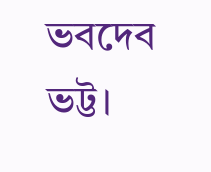ভবদেব ভট্ট।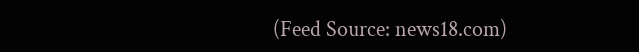(Feed Source: news18.com)